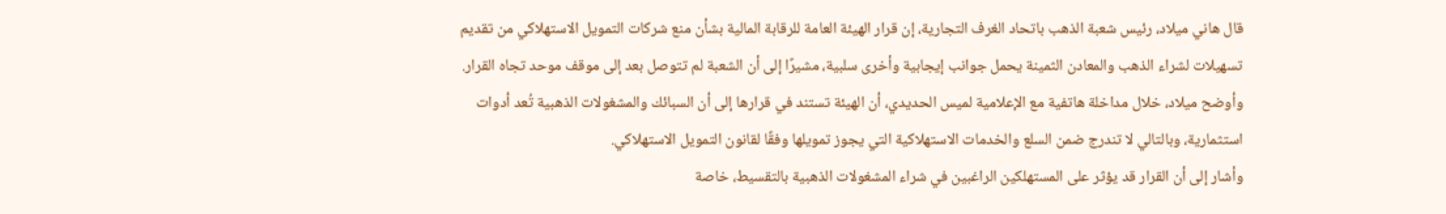قال هاني ميلاد، رئيس شعبة الذهب باتحاد الغرف التجارية، إن قرار الهيئة العامة للرقابة المالية بشأن منع شركات التمويل الاستهلاكي من تقديم تسهيلات لشراء الذهب والمعادن الثمينة يحمل جوانب إيجابية وأخرى سلبية، مشيرًا إلى أن الشعبة لم تتوصل بعد إلى موقف موحد تجاه القرار.
وأوضح ميلاد، خلال مداخلة هاتفية مع الإعلامية لميس الحديدي، أن الهيئة تستند في قرارها إلى أن السبائك والمشغولات الذهبية تُعد أدوات استثمارية، وبالتالي لا تندرج ضمن السلع والخدمات الاستهلاكية التي يجوز تمويلها وفقًا لقانون التمويل الاستهلاكي.
وأشار إلى أن القرار قد يؤثر على المستهلكين الراغبين في شراء المشغولات الذهبية بالتقسيط، خاصة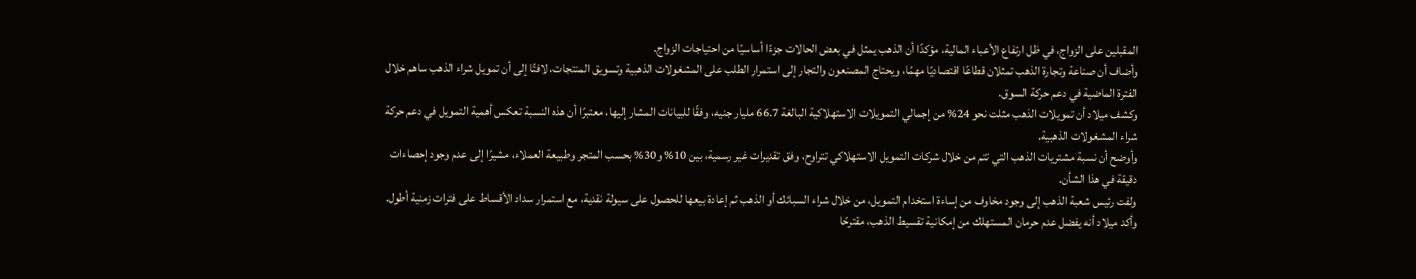المقبلين على الزواج، في ظل ارتفاع الأعباء المالية، مؤكدًا أن الذهب يمثل في بعض الحالات جزءًا أساسيًا من احتياجات الزواج.
وأضاف أن صناعة وتجارة الذهب تمثلان قطاعًا اقتصاديًا مهمًا، ويحتاج المصنعون والتجار إلى استمرار الطلب على المشغولات الذهبية وتسويق المنتجات، لافتًا إلى أن تمويل شراء الذهب ساهم خلال الفترة الماضية في دعم حركة السوق.
وكشف ميلاد أن تمويلات الذهب مثلت نحو 24% من إجمالي التمويلات الاستهلاكية البالغة 66.7 مليار جنيه، وفقًا للبيانات المشار إليها، معتبرًا أن هذه النسبة تعكس أهمية التمويل في دعم حركة شراء المشغولات الذهبية.
وأوضح أن نسبة مشتريات الذهب التي تتم من خلال شركات التمويل الاستهلاكي تتراوح، وفق تقديرات غير رسمية، بين 10% و30% بحسب المتجر وطبيعة العملاء، مشيرًا إلى عدم وجود إحصاءات دقيقة في هذا الشأن.
ولفت رئيس شعبة الذهب إلى وجود مخاوف من إساءة استخدام التمويل، من خلال شراء السبائك أو الذهب ثم إعادة بيعها للحصول على سيولة نقدية، مع استمرار سداد الأقساط على فترات زمنية أطول.
وأكد ميلاد أنه يفضل عدم حرمان المستهلك من إمكانية تقسيط الذهب، مقترحًا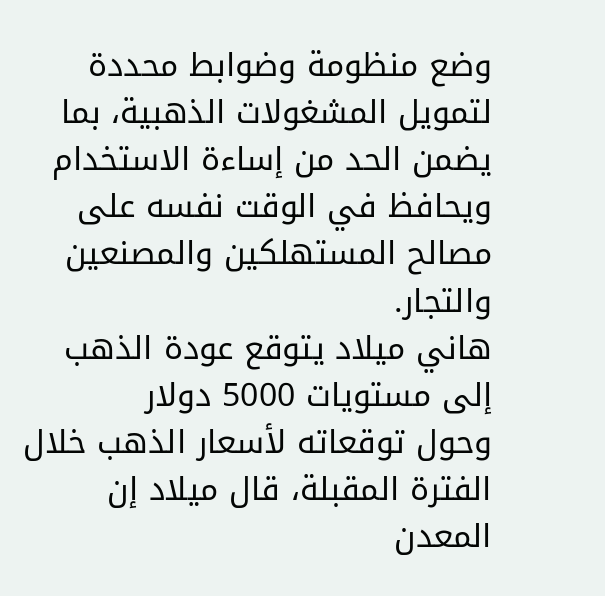وضع منظومة وضوابط محددة لتمويل المشغولات الذهبية، بما يضمن الحد من إساءة الاستخدام ويحافظ في الوقت نفسه على مصالح المستهلكين والمصنعين والتجار.
هاني ميلاد يتوقع عودة الذهب إلى مستويات 5000 دولار
وحول توقعاته لأسعار الذهب خلال الفترة المقبلة، قال ميلاد إن المعدن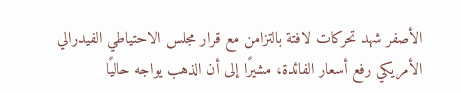الأصفر شهد تحركات لافتة بالتزامن مع قرار مجلس الاحتياطي الفيدرالي الأمريكي رفع أسعار الفائدة، مشيرًا إلى أن الذهب يواجه حاليًا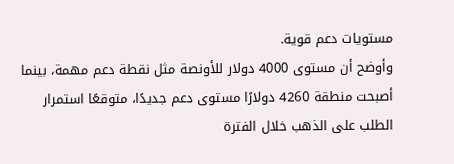مستويات دعم قوية.
وأوضح أن مستوى 4000 دولار للأونصة مثل نقطة دعم مهمة، بينما أصبحت منطقة 4260 دولارًا مستوى دعم جديدًا، متوقعًا استمرار الطلب على الذهب خلال الفترة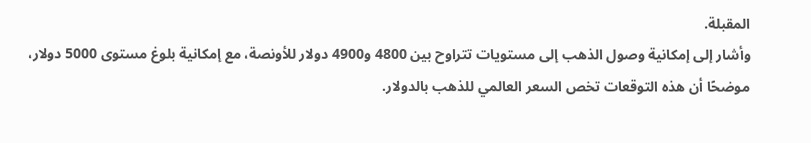المقبلة.
وأشار إلى إمكانية وصول الذهب إلى مستويات تتراوح بين 4800 و4900 دولار للأونصة، مع إمكانية بلوغ مستوى 5000 دولار، موضحًا أن هذه التوقعات تخص السعر العالمي للذهب بالدولار.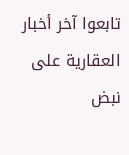تابعوا آخر أخبار العقارية على نبض